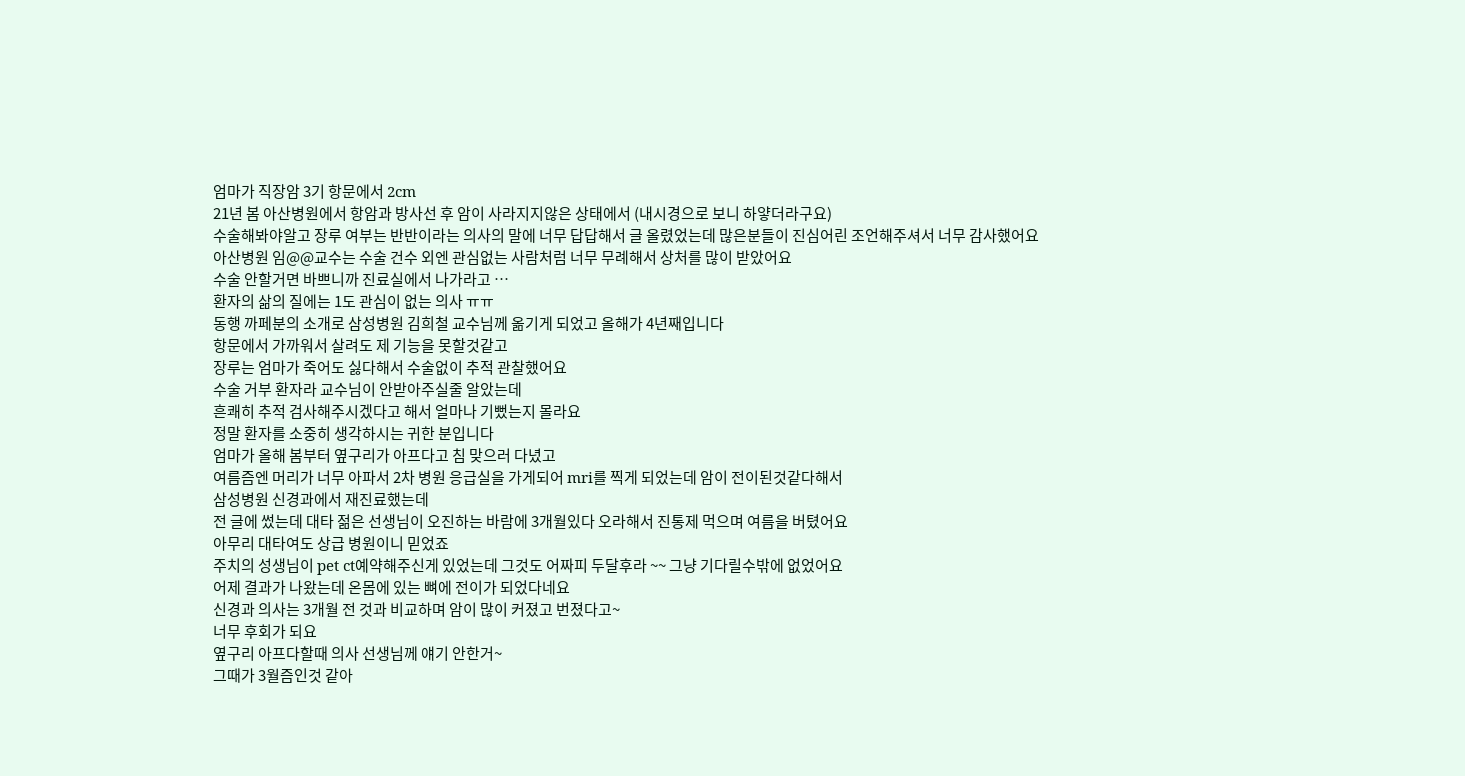엄마가 직장암 3기 항문에서 2cm
21년 봄 아산병원에서 항암과 방사선 후 암이 사라지지않은 상태에서 (내시경으로 보니 하얗더라구요)
수술해봐야알고 장루 여부는 반반이라는 의사의 말에 너무 답답해서 글 올렸었는데 많은분들이 진심어린 조언해주셔서 너무 감사했어요
아산병원 임@@교수는 수술 건수 외엔 관심없는 사람처럼 너무 무례해서 상처를 많이 받았어요
수술 안할거면 바쁘니까 진료실에서 나가라고 …
환자의 삶의 질에는 1도 관심이 없는 의사 ㅠㅠ
동행 까페분의 소개로 삼성병원 김희철 교수님께 옮기게 되었고 올해가 4년째입니다
항문에서 가까워서 살려도 제 기능을 못할것같고
장루는 엄마가 죽어도 싫다해서 수술없이 추적 관찰했어요
수술 거부 환자라 교수님이 안받아주실줄 알았는데
흔쾌히 추적 검사해주시겠다고 해서 얼마나 기뻤는지 몰라요
정말 환자를 소중히 생각하시는 귀한 분입니다
엄마가 올해 봄부터 옆구리가 아프다고 침 맞으러 다녔고
여름즘엔 머리가 너무 아파서 2차 병원 응급실을 가게되어 mri를 찍게 되었는데 암이 전이된것같다해서
삼성병원 신경과에서 재진료했는데
전 글에 썼는데 대타 젊은 선생님이 오진하는 바람에 3개월있다 오라해서 진통제 먹으며 여름을 버텼어요
아무리 대타여도 상급 병원이니 믿었죠
주치의 성생님이 pet ct예약해주신게 있었는데 그것도 어짜피 두달후라 ~~ 그냥 기다릴수밖에 없었어요
어제 결과가 나왔는데 온몸에 있는 뼈에 전이가 되었다네요
신경과 의사는 3개월 전 것과 비교하며 암이 많이 커졌고 번졌다고~
너무 후회가 되요
옆구리 아프다할때 의사 선생님께 얘기 안한거~
그때가 3월즘인것 같아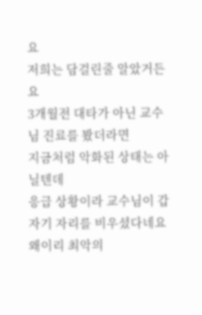요
저희는 담걸린줄 알았거든요
3개월전 대타가 아닌 교수님 진료를 봤더라면
지금처럼 악화된 상태는 아닐텐데
응급 상황이라 교수님이 갑자기 자리를 비우셨다네요
왜이리 최악의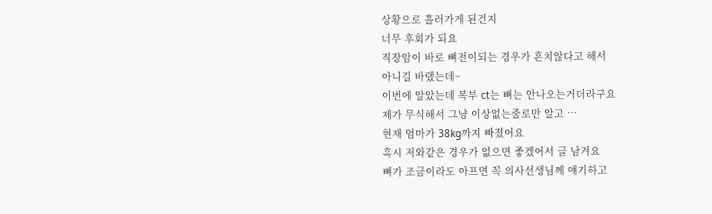상황으로 흘러가게 된건지
너무 후회가 되요
직장암이 바로 뼈전이되는 경우가 흔치않다고 해서
아니길 바랬는데~
이번에 알았는데 복부 ct는 뼈는 안나오는거더라구요
제가 무식해서 그냥 이상없는줄로만 알고 …
현재 엄마가 38kg까지 빠졌어요
혹시 저와같은 경우가 없으면 좋겠어서 글 남겨요
뼈가 조금이라도 아프면 꼭 의사선생님께 얘기하고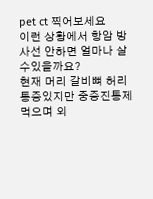pet ct 찍어보세요
이런 상황에서 항암 방사선 안하면 얼마나 살수있을까요?
현재 머리 갈비뼈 허리 통증있지만 중증진통제 먹으며 외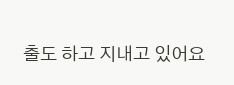출도 하고 지내고 있어요